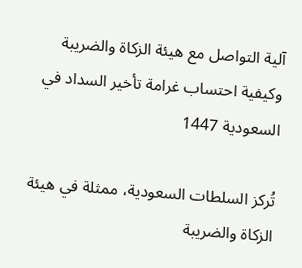آلية التواصل مع هيئة الزكاة والضريبة وكيفية احتساب غرامة تأخير السداد في السعودية 1447

تُركز السلطات السعودية، ممثلة في هيئة الزكاة والضريبة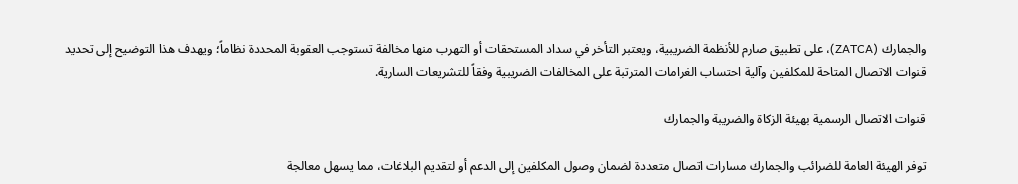والجمارك (ZATCA)، على تطبيق صارم للأنظمة الضريبية، ويعتبر التأخر في سداد المستحقات أو التهرب منها مخالفة تستوجب العقوبة المحددة نظاماً؛ ويهدف هذا التوضيح إلى تحديد قنوات الاتصال المتاحة للمكلفين وآلية احتساب الغرامات المترتبة على المخالفات الضريبية وفقاً للتشريعات السارية.

قنوات الاتصال الرسمية بهيئة الزكاة والضريبة والجمارك

توفر الهيئة العامة للضرائب والجمارك مسارات اتصال متعددة لضمان وصول المكلفين إلى الدعم أو لتقديم البلاغات، مما يسهل معالجة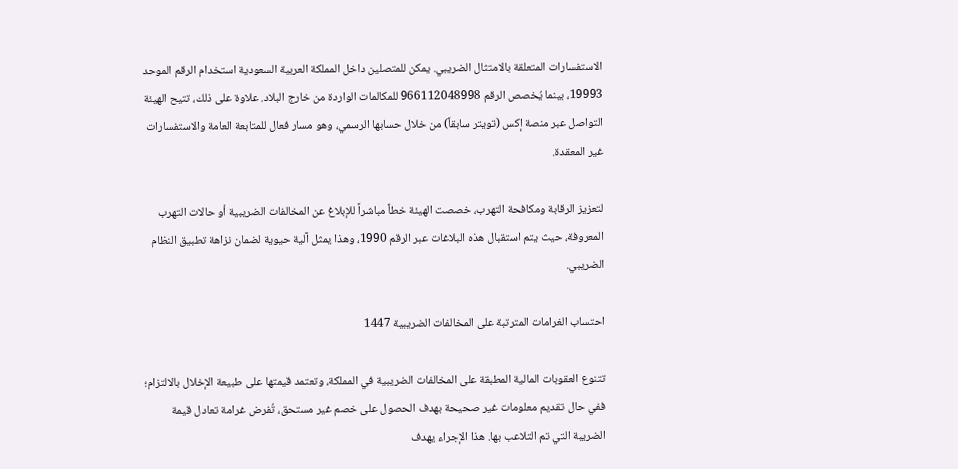الاستفسارات المتعلقة بالامتثال الضريبي. يمكن للمتصلين داخل المملكة العربية السعودية استخدام الرقم الموحد 19993، بينما يُخصص الرقم 966112048998 للمكالمات الواردة من خارج البلاد. علاوة على ذلك، تتيح الهيئة التواصل عبر منصة إكس (تويتر سابقاً) من خلال حسابها الرسمي، وهو مسار فعال للمتابعة العامة والاستفسارات غير المعقدة.

لتعزيز الرقابة ومكافحة التهرب، خصصت الهيئة خطاً مباشراً للإبلاغ عن المخالفات الضريبية أو حالات التهرب المعروفة، حيث يتم استقبال هذه البلاغات عبر الرقم 1990، وهذا يمثل آلية حيوية لضمان نزاهة تطبيق النظام الضريبي.

احتساب الغرامات المترتبة على المخالفات الضريبية 1447

تتنوع العقوبات المالية المطبقة على المخالفات الضريبية في المملكة، وتعتمد قيمتها على طبيعة الإخلال بالالتزام؛ ففي حال تقديم معلومات غير صحيحة بهدف الحصول على خصم غير مستحق، تُفرض غرامة تعادل قيمة الضريبة التي تم التلاعب بها. هذا الإجراء يهدف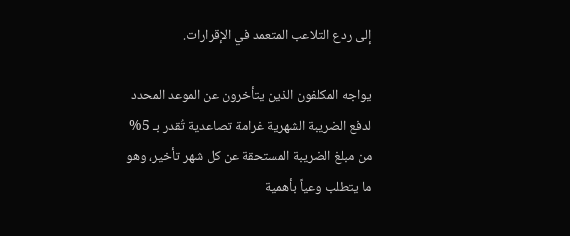إلى ردع التلاعب المتعمد في الإقرارات.

يواجه المكلفون الذين يتأخرون عن الموعد المحدد لدفع الضريبة الشهرية غرامة تصاعدية تُقدر بـ 5% من مبلغ الضريبة المستحقة عن كل شهر تأخير، وهو ما يتطلب وعياً بأهمية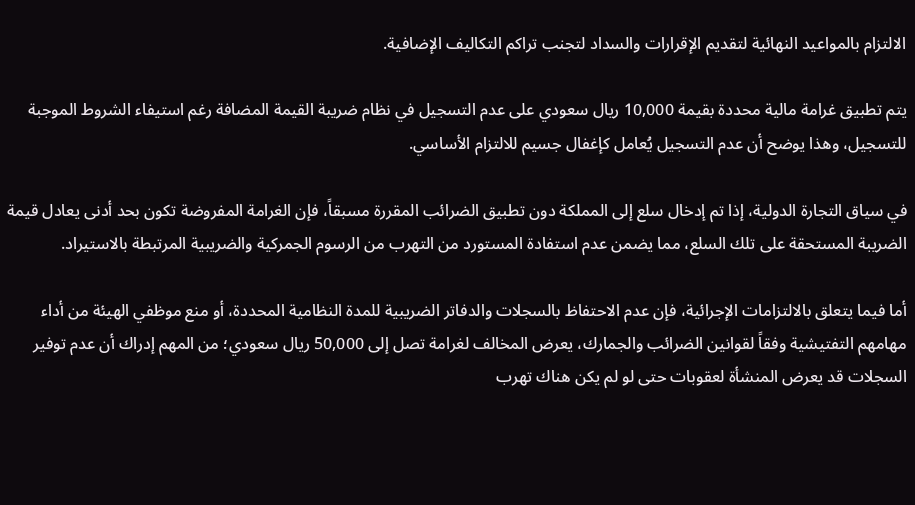الالتزام بالمواعيد النهائية لتقديم الإقرارات والسداد لتجنب تراكم التكاليف الإضافية.

يتم تطبيق غرامة مالية محددة بقيمة 10,000 ريال سعودي على عدم التسجيل في نظام ضريبة القيمة المضافة رغم استيفاء الشروط الموجبة للتسجيل، وهذا يوضح أن عدم التسجيل يُعامل كإغفال جسيم للالتزام الأساسي.

في سياق التجارة الدولية، إذا تم إدخال سلع إلى المملكة دون تطبيق الضرائب المقررة مسبقاً، فإن الغرامة المفروضة تكون بحد أدنى يعادل قيمة الضريبة المستحقة على تلك السلع، مما يضمن عدم استفادة المستورد من التهرب من الرسوم الجمركية والضريبية المرتبطة بالاستيراد.

أما فيما يتعلق بالالتزامات الإجرائية، فإن عدم الاحتفاظ بالسجلات والدفاتر الضريبية للمدة النظامية المحددة، أو منع موظفي الهيئة من أداء مهامهم التفتيشية وفقاً لقوانين الضرائب والجمارك، يعرض المخالف لغرامة تصل إلى 50,000 ريال سعودي؛ من المهم إدراك أن عدم توفير السجلات قد يعرض المنشأة لعقوبات حتى لو لم يكن هناك تهرب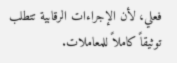فعلي، لأن الإجراءات الرقابية تتطلب توثيقاً كاملاً للمعاملات.